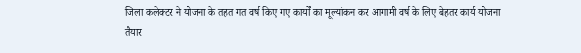जिला कलेक्टर ने योजना के तहत गत वर्ष किए गए कार्यों का मूल्यांकन कर आगामी वर्ष के लिए बेहतर कार्य योजना तैयार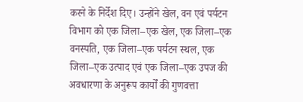करने के निर्देश दिए। उन्होंने खेल, वन एवं पर्यटन विभाग को एक जिला–एक खेल, एक जिला–एक वनस्पति, एक जिला–एक पर्यटन स्थल, एक जिला–एक उत्पाद एवं एक जिला–एक उपज की अवधारणा के अनुरूप कार्यों की गुणवत्ता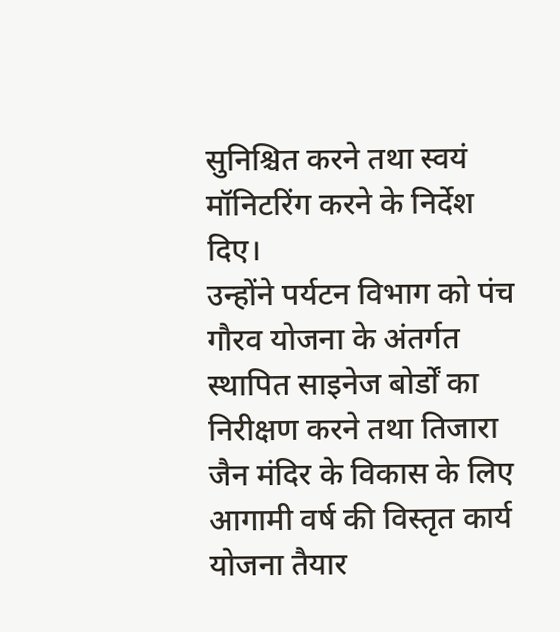सुनिश्चित करने तथा स्वयं मॉनिटरिंग करने के निर्देश दिए।
उन्होंने पर्यटन विभाग को पंच गौरव योजना के अंतर्गत स्थापित साइनेज बोर्डों का निरीक्षण करने तथा तिजारा जैन मंदिर के विकास के लिए आगामी वर्ष की विस्तृत कार्य योजना तैयार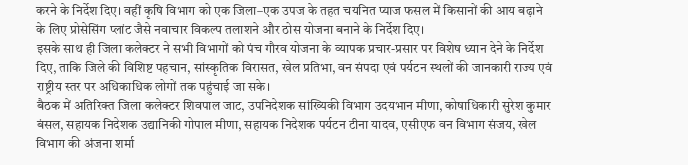करने के निर्देश दिए। वहीं कृषि विभाग को एक जिला–एक उपज के तहत चयनित प्याज फसल में किसानों की आय बढ़ाने के लिए प्रोसेसिंग प्लांट जैसे नवाचार विकल्प तलाशने और ठोस योजना बनाने के निर्देश दिए।
इसके साथ ही जिला कलेक्टर ने सभी विभागों को पंच गौरव योजना के व्यापक प्रचार-प्रसार पर विशेष ध्यान देने के निर्देश दिए, ताकि जिले की विशिष्ट पहचान, सांस्कृतिक विरासत, खेल प्रतिभा, वन संपदा एवं पर्यटन स्थलों की जानकारी राज्य एवं राष्ट्रीय स्तर पर अधिकाधिक लोगों तक पहुंचाई जा सके।
बैठक में अतिरिक्त जिला कलेक्टर शिवपाल जाट, उपनिदेशक सांख्यिकी विभाग उदयभान मीणा, कोषाधिकारी सुरेश कुमार बंसल, सहायक निदेशक उद्यानिकी गोपाल मीणा, सहायक निदेशक पर्यटन टीना यादव, एसीएफ वन विभाग संजय, खेल विभाग की अंजना शर्मा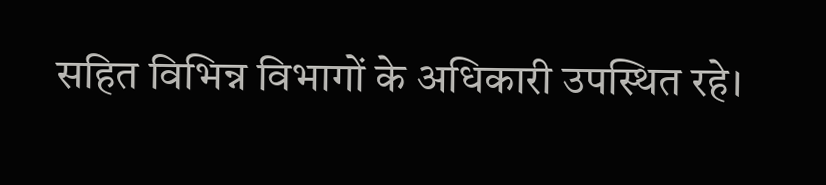सहित विभिन्न विभागों के अधिकारी उपस्थित रहे।